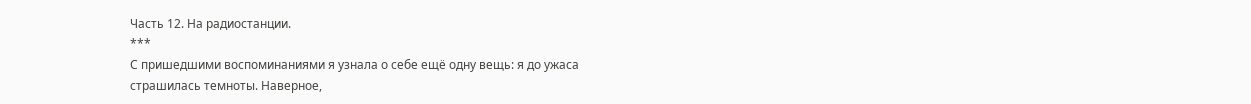Часть 12. На радиостанции.
***
С пришедшими воспоминаниями я узнала о себе ещё одну вещь: я до ужаса страшилась темноты. Наверное,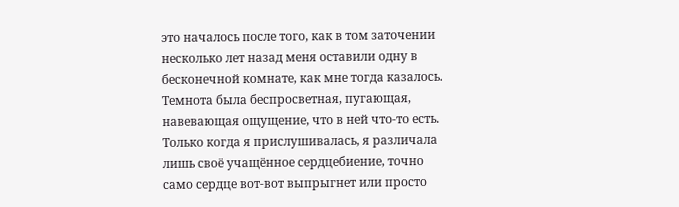это началось после того, как в том заточении несколько лет назад меня оставили одну в бесконечной комнате, как мне тогда казалось. Темнота была беспросветная, пугающая, навевающая ощущение, что в ней что-то есть. Только когда я прислушивалась, я различала лишь своё учащённое сердцебиение, точно само сердце вот-вот выпрыгнет или просто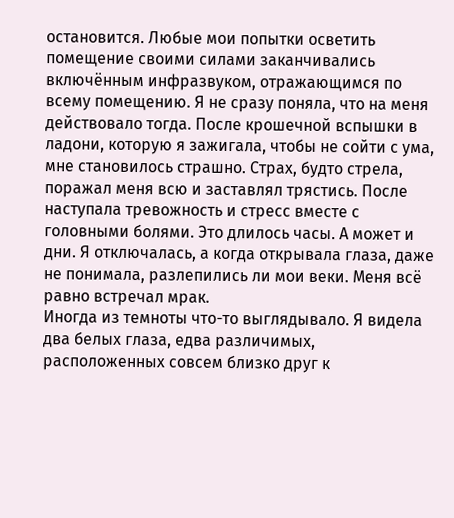остановится. Любые мои попытки осветить помещение своими силами заканчивались включённым инфразвуком, отражающимся по всему помещению. Я не сразу поняла, что на меня действовало тогда. После крошечной вспышки в ладони, которую я зажигала, чтобы не сойти с ума, мне становилось страшно. Страх, будто стрела, поражал меня всю и заставлял трястись. После наступала тревожность и стресс вместе с головными болями. Это длилось часы. А может и дни. Я отключалась, а когда открывала глаза, даже не понимала, разлепились ли мои веки. Меня всё равно встречал мрак.
Иногда из темноты что-то выглядывало. Я видела два белых глаза, едва различимых, расположенных совсем близко друг к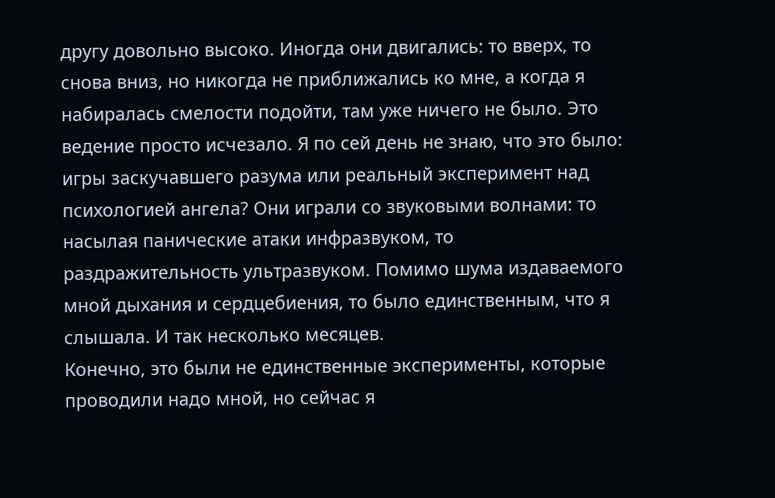другу довольно высоко. Иногда они двигались: то вверх, то снова вниз, но никогда не приближались ко мне, а когда я набиралась смелости подойти, там уже ничего не было. Это ведение просто исчезало. Я по сей день не знаю, что это было: игры заскучавшего разума или реальный эксперимент над психологией ангела? Они играли со звуковыми волнами: то насылая панические атаки инфразвуком, то раздражительность ультразвуком. Помимо шума издаваемого мной дыхания и сердцебиения, то было единственным, что я слышала. И так несколько месяцев.
Конечно, это были не единственные эксперименты, которые проводили надо мной, но сейчас я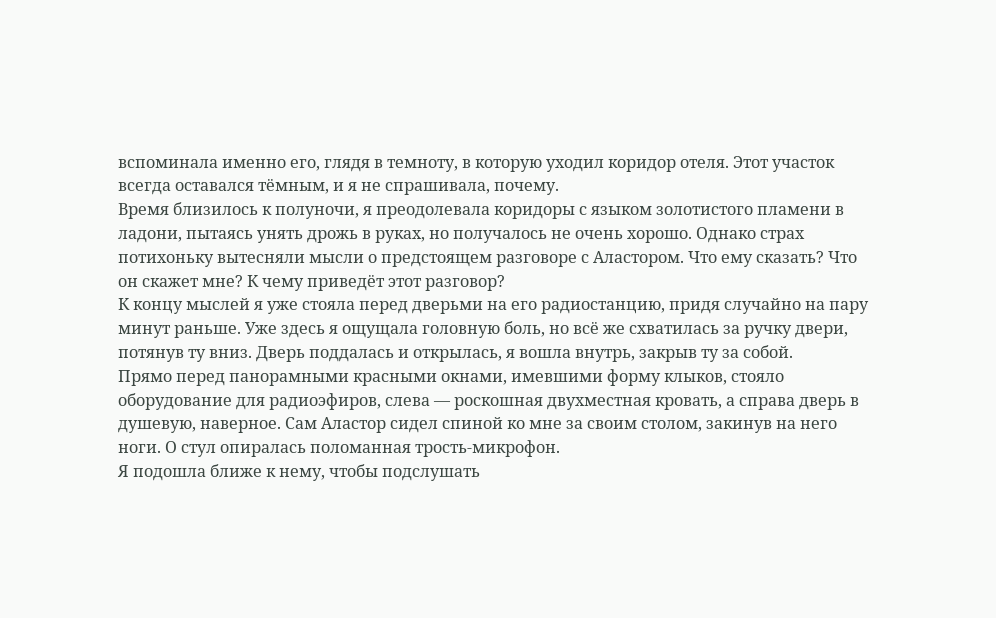вспоминала именно его, глядя в темноту, в которую уходил коридор отеля. Этот участок всегда оставался тёмным, и я не спрашивала, почему.
Время близилось к полуночи, я преодолевала коридоры с языком золотистого пламени в ладони, пытаясь унять дрожь в руках, но получалось не очень хорошо. Однако страх потихоньку вытесняли мысли о предстоящем разговоре с Аластором. Что ему сказать? Что он скажет мне? К чему приведёт этот разговор?
К концу мыслей я уже стояла перед дверьми на его радиостанцию, придя случайно на пару минут раньше. Уже здесь я ощущала головную боль, но всё же схватилась за ручку двери, потянув ту вниз. Дверь поддалась и открылась, я вошла внутрь, закрыв ту за собой.
Прямо перед панорамными красными окнами, имевшими форму клыков, стояло оборудование для радиоэфиров, слева — роскошная двухместная кровать, а справа дверь в душевую, наверное. Сам Аластор сидел спиной ко мне за своим столом, закинув на него ноги. О стул опиралась поломанная трость-микрофон.
Я подошла ближе к нему, чтобы подслушать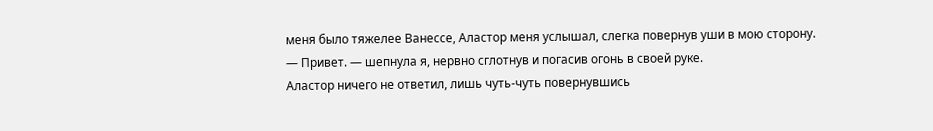меня было тяжелее Ванессе, Аластор меня услышал, слегка повернув уши в мою сторону.
— Привет. — шепнула я, нервно сглотнув и погасив огонь в своей руке.
Аластор ничего не ответил, лишь чуть-чуть повернувшись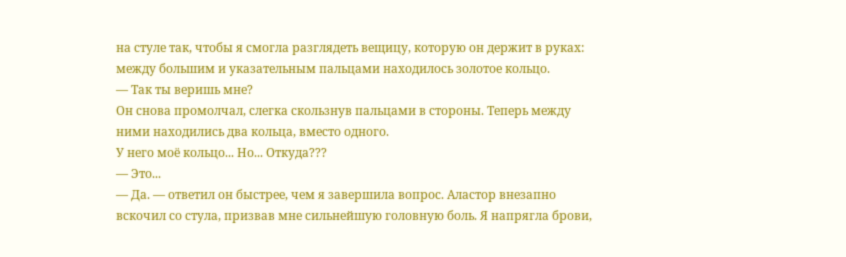на стуле так, чтобы я смогла разглядеть вещицу, которую он держит в руках: между большим и указательным пальцами находилось золотое кольцо.
— Так ты веришь мне?
Он снова промолчал, слегка скользнув пальцами в стороны. Теперь между ними находились два кольца, вместо одного.
У него моё кольцо... Но... Откуда???
— Это...
— Да. — ответил он быстрее, чем я завершила вопрос. Аластор внезапно вскочил со стула, призвав мне сильнейшую головную боль. Я напрягла брови,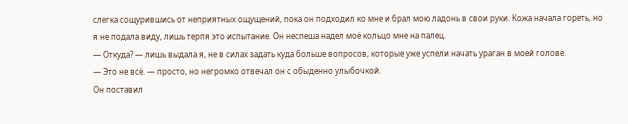слегка сощурившись от неприятных ощущений, пока он подходил ко мне и брал мою ладонь в свои руки. Кожа начала гореть, но я не подала виду, лишь терпя это испытание. Он неспеша надел моё кольцо мне на палец.
— Откуда? — лишь выдала я, не в силах задать куда больше вопросов, которые уже успели начать ураган в моей голове.
— Это не всё. — просто, но негромко отвечал он с обыденно улыбочкой.
Он поставил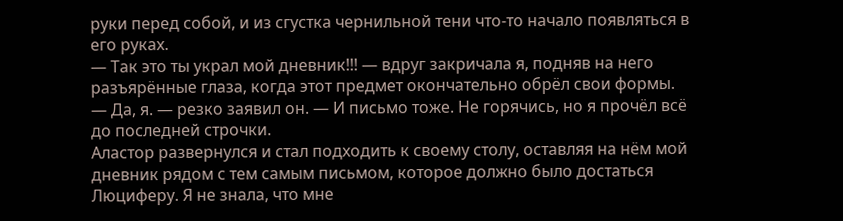руки перед собой, и из сгустка чернильной тени что-то начало появляться в его руках.
— Так это ты украл мой дневник!!! — вдруг закричала я, подняв на него разъярённые глаза, когда этот предмет окончательно обрёл свои формы.
— Да, я. — резко заявил он. — И письмо тоже. Не горячись, но я прочёл всё до последней строчки.
Аластор развернулся и стал подходить к своему столу, оставляя на нём мой дневник рядом с тем самым письмом, которое должно было достаться Люциферу. Я не знала, что мне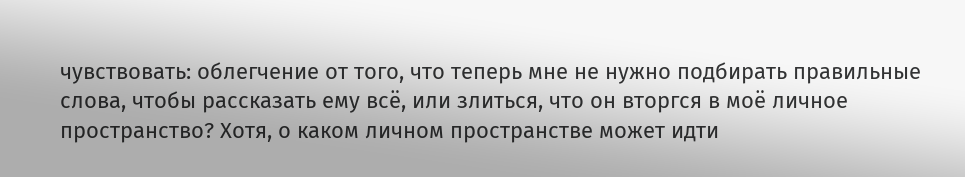чувствовать: облегчение от того, что теперь мне не нужно подбирать правильные слова, чтобы рассказать ему всё, или злиться, что он вторгся в моё личное пространство? Хотя, о каком личном пространстве может идти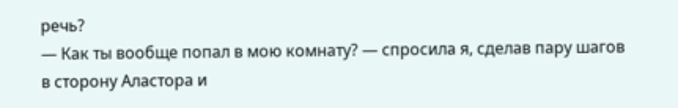речь?
— Как ты вообще попал в мою комнату? — спросила я, сделав пару шагов в сторону Аластора и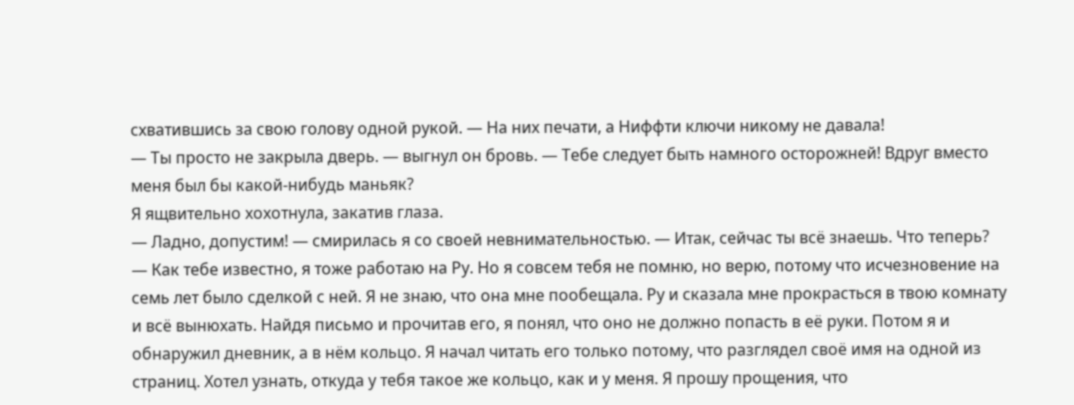схватившись за свою голову одной рукой. — На них печати, а Ниффти ключи никому не давала!
— Ты просто не закрыла дверь. — выгнул он бровь. — Тебе следует быть намного осторожней! Вдруг вместо меня был бы какой-нибудь маньяк?
Я ящвительно хохотнула, закатив глаза.
— Ладно, допустим! — смирилась я со своей невнимательностью. — Итак, сейчас ты всё знаешь. Что теперь?
— Как тебе известно, я тоже работаю на Ру. Но я совсем тебя не помню, но верю, потому что исчезновение на семь лет было сделкой с ней. Я не знаю, что она мне пообещала. Ру и сказала мне прокрасться в твою комнату и всё вынюхать. Найдя письмо и прочитав его, я понял, что оно не должно попасть в её руки. Потом я и обнаружил дневник, а в нём кольцо. Я начал читать его только потому, что разглядел своё имя на одной из страниц. Хотел узнать, откуда у тебя такое же кольцо, как и у меня. Я прошу прощения, что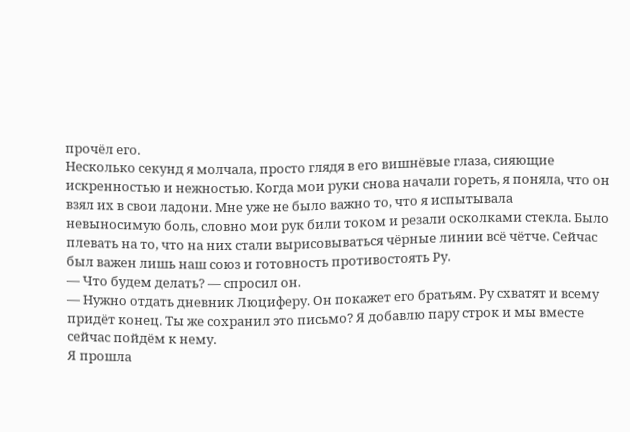прочёл его.
Несколько секунд я молчала, просто глядя в его вишнёвые глаза, сияющие искренностью и нежностью. Когда мои руки снова начали гореть, я поняла, что он взял их в свои ладони. Мне уже не было важно то, что я испытывала невыносимую боль, словно мои рук били током и резали осколками стекла. Было плевать на то, что на них стали вырисовываться чёрные линии всё чётче. Сейчас был важен лишь наш союз и готовность противостоять Ру.
— Что будем делать? — спросил он.
— Нужно отдать дневник Люциферу. Он покажет его братьям. Ру схватят и всему придёт конец. Ты же сохранил это письмо? Я добавлю пару строк и мы вместе сейчас пойдём к нему.
Я прошла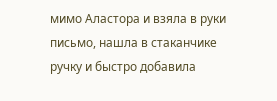мимо Аластора и взяла в руки письмо, нашла в стаканчике ручку и быстро добавила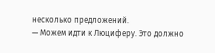несколько предложений.
— Можем идти к Люциферу. Это должно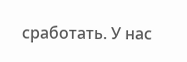сработать. У нас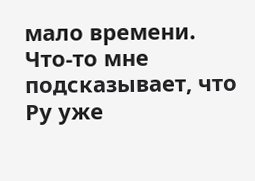мало времени. Что-то мне подсказывает, что Ру уже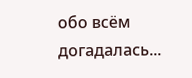обо всём догадалась...